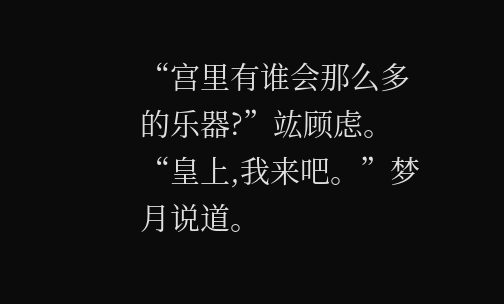“宫里有谁会那么多的乐器?”竑顾虑。
“皇上,我来吧。”梦月说道。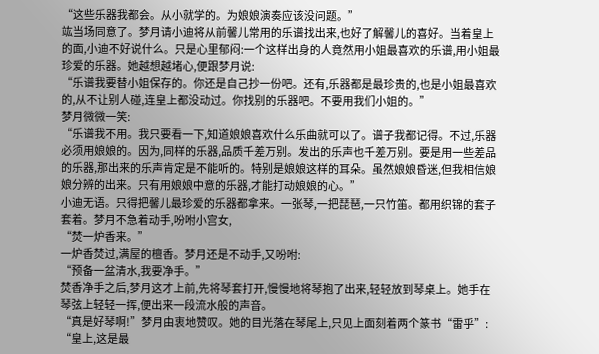“这些乐器我都会。从小就学的。为娘娘演奏应该没问题。”
竑当场同意了。梦月请小迪将从前馨儿常用的乐谱找出来,也好了解馨儿的喜好。当着皇上的面,小迪不好说什么。只是心里郁闷:一个这样出身的人竟然用小姐最喜欢的乐谱,用小姐最珍爱的乐器。她越想越堵心,便跟梦月说:
“乐谱我要替小姐保存的。你还是自己抄一份吧。还有,乐器都是最珍贵的,也是小姐最喜欢的,从不让别人碰,连皇上都没动过。你找别的乐器吧。不要用我们小姐的。”
梦月微微一笑:
“乐谱我不用。我只要看一下,知道娘娘喜欢什么乐曲就可以了。谱子我都记得。不过,乐器必须用娘娘的。因为,同样的乐器,品质千差万别。发出的乐声也千差万别。要是用一些差品的乐器,那出来的乐声肯定是不能听的。特别是娘娘这样的耳朵。虽然娘娘昏迷,但我相信娘娘分辨的出来。只有用娘娘中意的乐器,才能打动娘娘的心。”
小迪无语。只得把馨儿最珍爱的乐器都拿来。一张琴,一把琵琶,一只竹笛。都用织锦的套子套着。梦月不急着动手,吩咐小宫女,
“焚一炉香来。”
一炉香焚过,满屋的檀香。梦月还是不动手,又吩咐:
“预备一盆清水,我要净手。”
焚香净手之后,梦月这才上前,先将琴套打开,慢慢地将琴抱了出来,轻轻放到琴桌上。她手在琴弦上轻轻一挥,便出来一段流水般的声音。
“真是好琴啊!”梦月由衷地赞叹。她的目光落在琴尾上,只见上面刻着两个篆书“雷乎”:
“皇上,这是最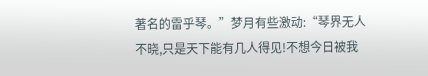著名的雷乎琴。”梦月有些激动:“琴界无人不晓,只是天下能有几人得见!不想今日被我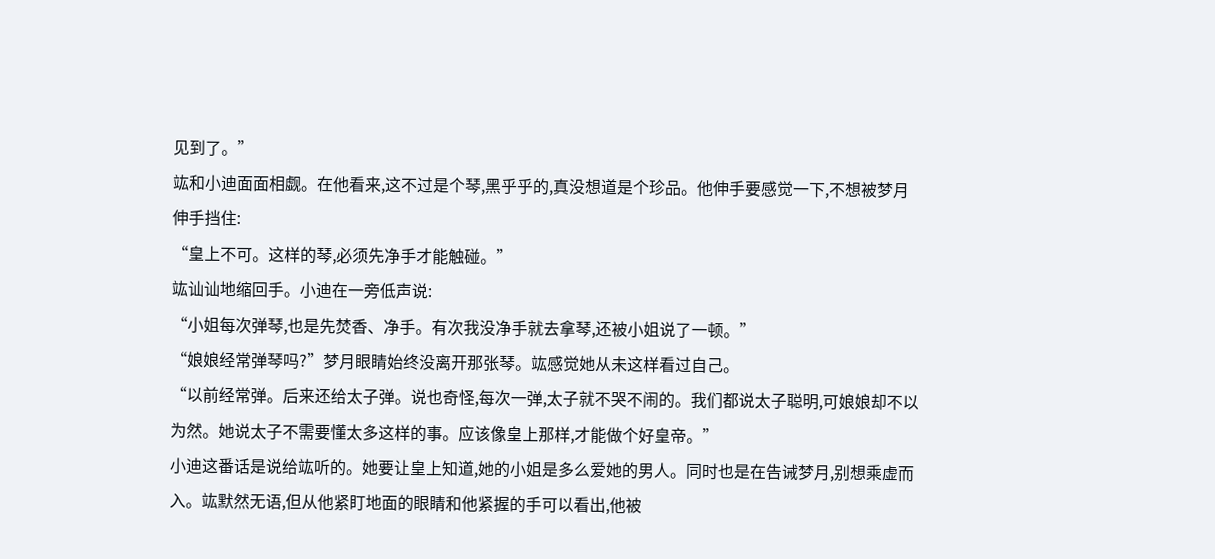见到了。”
竑和小迪面面相觑。在他看来,这不过是个琴,黑乎乎的,真没想道是个珍品。他伸手要感觉一下,不想被梦月伸手挡住:
“皇上不可。这样的琴,必须先净手才能触碰。”
竑讪讪地缩回手。小迪在一旁低声说:
“小姐每次弹琴,也是先焚香、净手。有次我没净手就去拿琴,还被小姐说了一顿。”
“娘娘经常弹琴吗?”梦月眼睛始终没离开那张琴。竑感觉她从未这样看过自己。
“以前经常弹。后来还给太子弹。说也奇怪,每次一弹,太子就不哭不闹的。我们都说太子聪明,可娘娘却不以为然。她说太子不需要懂太多这样的事。应该像皇上那样,才能做个好皇帝。”
小迪这番话是说给竑听的。她要让皇上知道,她的小姐是多么爱她的男人。同时也是在告诫梦月,别想乘虚而入。竑默然无语,但从他紧盯地面的眼睛和他紧握的手可以看出,他被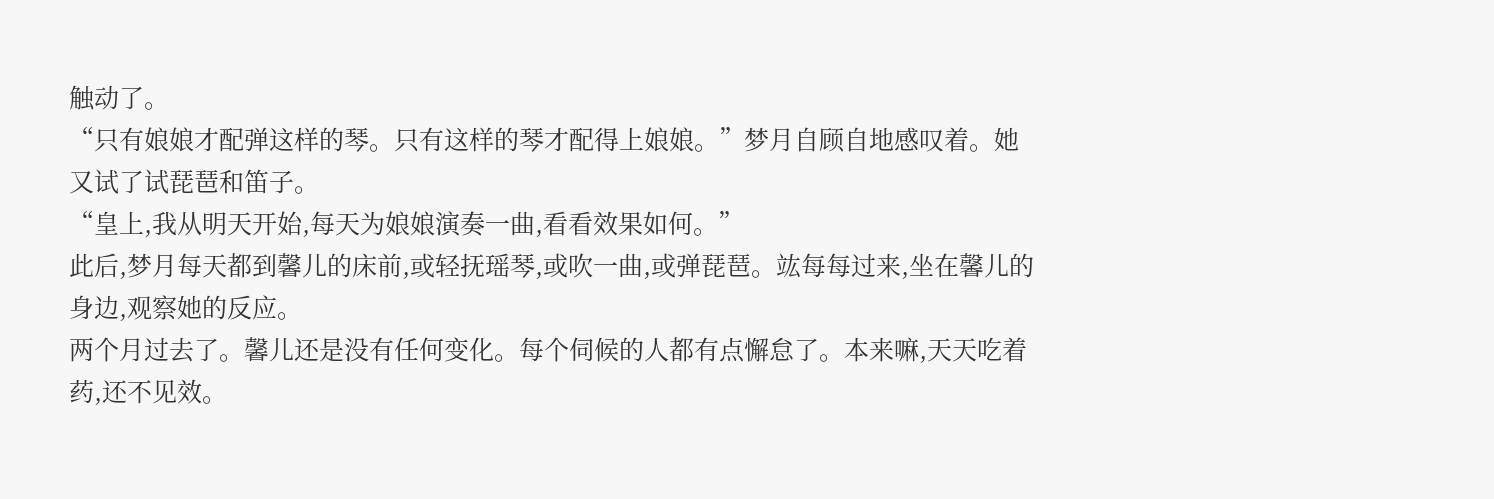触动了。
“只有娘娘才配弹这样的琴。只有这样的琴才配得上娘娘。”梦月自顾自地感叹着。她又试了试琵琶和笛子。
“皇上,我从明天开始,每天为娘娘演奏一曲,看看效果如何。”
此后,梦月每天都到馨儿的床前,或轻抚瑶琴,或吹一曲,或弹琵琶。竑每每过来,坐在馨儿的身边,观察她的反应。
两个月过去了。馨儿还是没有任何变化。每个伺候的人都有点懈怠了。本来嘛,天天吃着药,还不见效。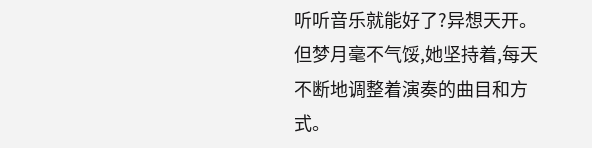听听音乐就能好了?异想天开。但梦月毫不气馁,她坚持着,每天不断地调整着演奏的曲目和方式。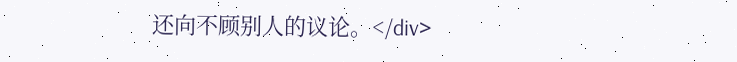还向不顾别人的议论。</div>